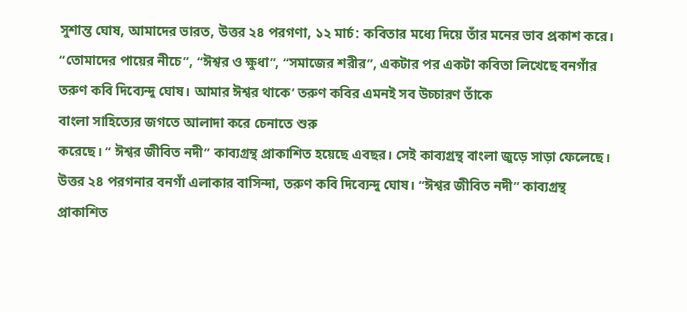সুশান্ত ঘোষ, আমাদের ভারত, উত্তর ২৪ পরগণা, ১২ মার্চ: কবিতার মধ্যে দিয়ে তাঁর মনের ভাব প্রকাশ করে। “তোমাদের পায়ের নীচে”, “ঈশ্বর ও ক্ষুধা”, “সমাজের শরীর”, একটার পর একটা কবিতা লিখেছে বনগাঁর তরুণ কবি দিব্যেন্দু ঘোষ। আমার ঈশ্বর থাকে’ তরুণ কবির এমনই সব উচ্চারণ তাঁকে
বাংলা সাহিত্যের জগতে আলাদা করে চেনাতে শুরু
করেছে। “ ঈশ্বর জীবিত নদী” কাব্যগ্রন্থ প্রাকাশিত হয়েছে এবছর। সেই কাব্যগ্রন্থ বাংলা জুড়ে সাড়া ফেলেছে। উত্তর ২৪ পরগনার বনগাঁ এলাকার বাসিন্দা, তরুণ কবি দিব্যেন্দু ঘোষ। “ঈশ্বর জীবিত নদী” কাব্যগ্রন্থ প্রাকাশিত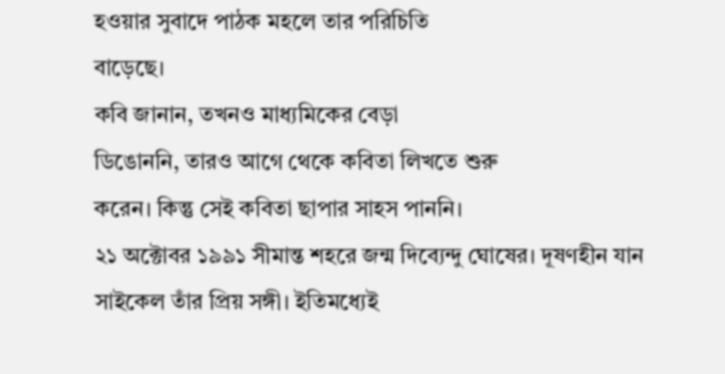হওয়ার সুবাদে পাঠক মহলে তার পরিচিতি
বাড়েছে।
কবি জানান, তখনও মাধ্যমিকের বেড়া
ডিঙোননি, তারও আগে থেকে কবিতা লিখতে শুরু
করেন। কিন্তু সেই কবিতা ছাপার সাহস পাননি।
২১ অক্টোবর ১৯৯১ সীমান্ত শহরে জন্ম দিব্যেন্দু ঘোষের। দূষণহীন যান সাইকেল তাঁর প্রিয় সঙ্গী। ইতিমধ্যেই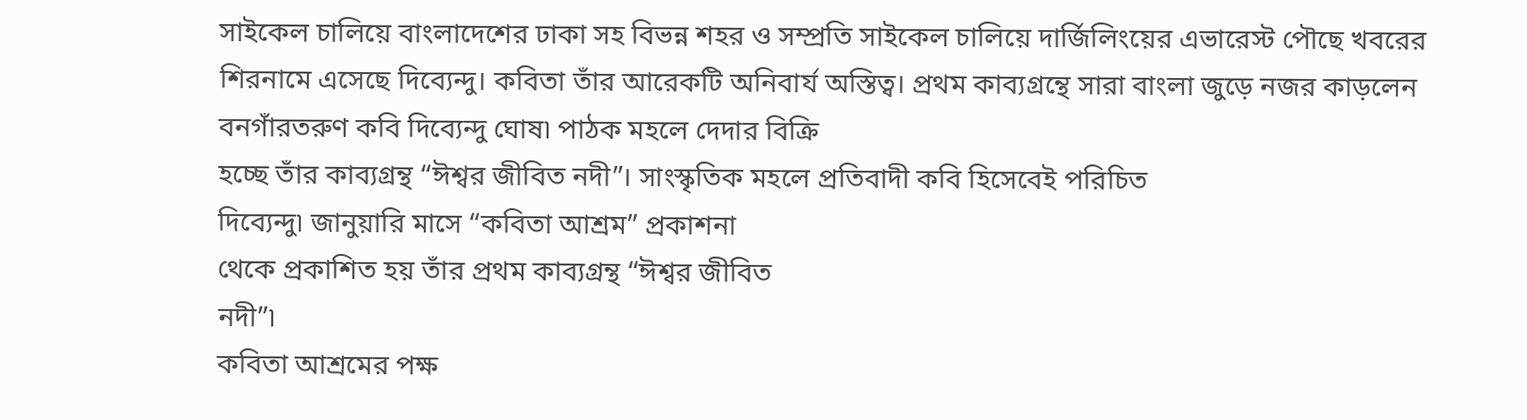সাইকেল চালিয়ে বাংলাদেশের ঢাকা সহ বিভন্ন শহর ও সম্প্রতি সাইকেল চালিয়ে দার্জিলিংয়ের এভারেস্ট পৌছে খবরের শিরনামে এসেছে দিব্যেন্দু। কবিতা তাঁর আরেকটি অনিবার্য অস্তিত্ব। প্রথম কাব্যগ্রন্থে সারা বাংলা জুড়ে নজর কাড়লেন বনগাঁরতরুণ কবি দিব্যেন্দু ঘোষ৷ পাঠক মহলে দেদার বিক্রি
হচ্ছে তাঁর কাব্যগ্রন্থ “ঈশ্বর জীবিত নদী”। সাংস্কৃতিক মহলে প্রতিবাদী কবি হিসেবেই পরিচিত
দিব্যেন্দু৷ জানুয়ারি মাসে “কবিতা আশ্রম” প্রকাশনা
থেকে প্রকাশিত হয় তাঁর প্রথম কাব্যগ্রন্থ “ঈশ্বর জীবিত
নদী”৷
কবিতা আশ্রমের পক্ষ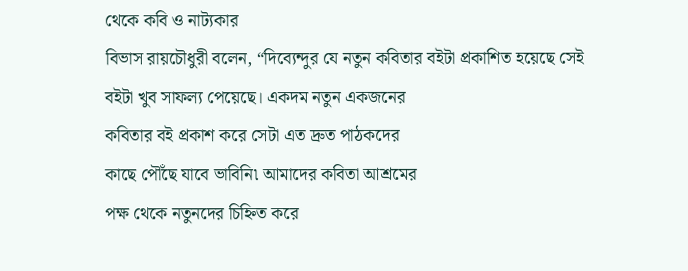থেকে কবি ও নাট্যকার
বিভাস রায়চৌধুরী বলেন, “দিব্যেন্দুর যে নতুন কবিতার বইটা প্রকাশিত হয়েছে সেই
বইটা খুব সাফল্য পেয়েছে। একদম নতুন একজনের
কবিতার বই প্রকাশ করে সেটা এত দ্রুত পাঠকদের
কাছে পৌঁছে যাবে ভাবিনি৷ আমাদের কবিতা আশ্রমের
পক্ষ থেকে নতুনদের চিহ্নিত করে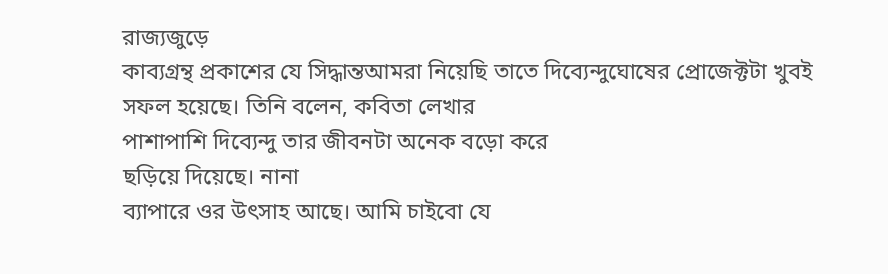রাজ্যজুড়ে
কাব্যগ্রন্থ প্রকাশের যে সিদ্ধান্তআমরা নিয়েছি তাতে দিব্যেন্দুঘোষের প্রোজেক্টটা খুবই
সফল হয়েছে। তিনি বলেন, কবিতা লেখার
পাশাপাশি দিব্যেন্দু তার জীবনটা অনেক বড়ো করে
ছড়িয়ে দিয়েছে। নানা
ব্যাপারে ওর উৎসাহ আছে। আমি চাইবো যে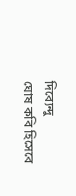দিব্যেন্দু
ঘোষ কবি হিসেবে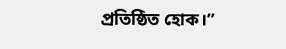প্রতিষ্ঠিত হোক।”